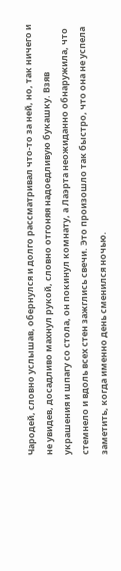Чародей, словно услышав, обернулся и долго рассматривал что-то за ней, но, так ничего и не увидев, досадливо махнул рукой, словно отгоняя надоедливую букашку. Взяв украшения и шпагу со стола, он покинул комнату, а Лаэрта неожиданно обнаружила, что стемнело и вдоль всех стен зажглись свечи. Это произошло так быстро, что она не успела заметить, когда именно день сменился ночью.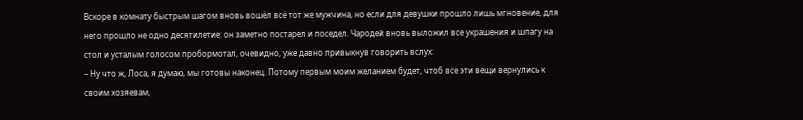Вскоре в комнату быстрым шагом вновь вошёл всё тот же мужчина, но если для девушки прошло лишь мгновение, для него прошло не одно десятилетие: он заметно постарел и поседел. Чародей вновь выложил все украшения и шпагу на стол и усталым голосом пробормотал, очевидно, уже давно привыкнув говорить вслух:
– Ну что ж, Лоса, я думаю, мы готовы наконец. Потому первым моим желанием будет, чтоб все эти вещи вернулись к своим хозяевам,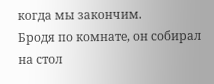когда мы закончим.
Бродя по комнате, он собирал на стол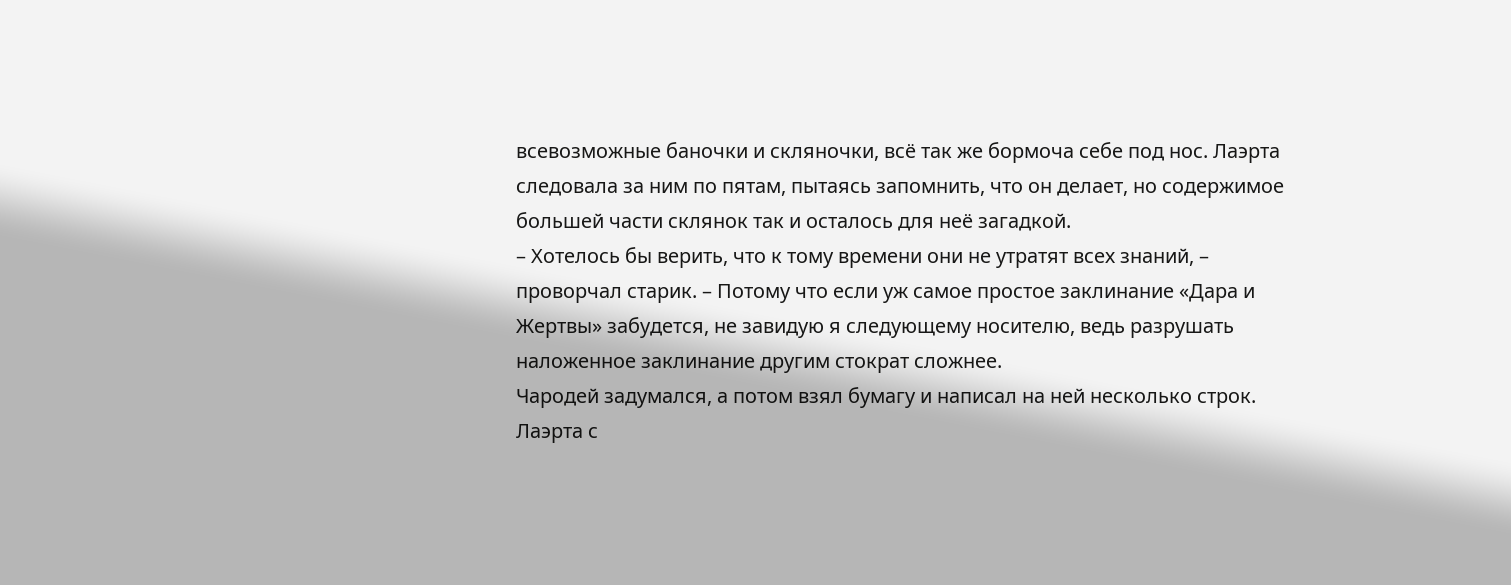всевозможные баночки и скляночки, всё так же бормоча себе под нос. Лаэрта следовала за ним по пятам, пытаясь запомнить, что он делает, но содержимое большей части склянок так и осталось для неё загадкой.
– Хотелось бы верить, что к тому времени они не утратят всех знаний, – проворчал старик. – Потому что если уж самое простое заклинание «Дара и Жертвы» забудется, не завидую я следующему носителю, ведь разрушать наложенное заклинание другим стократ сложнее.
Чародей задумался, а потом взял бумагу и написал на ней несколько строк. Лаэрта с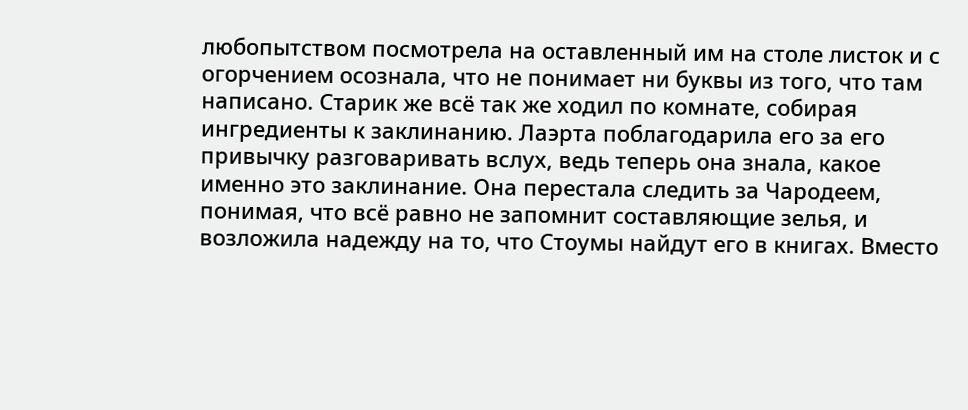любопытством посмотрела на оставленный им на столе листок и с огорчением осознала, что не понимает ни буквы из того, что там написано. Старик же всё так же ходил по комнате, собирая ингредиенты к заклинанию. Лаэрта поблагодарила его за его привычку разговаривать вслух, ведь теперь она знала, какое именно это заклинание. Она перестала следить за Чародеем, понимая, что всё равно не запомнит составляющие зелья, и возложила надежду на то, что Стоумы найдут его в книгах. Вместо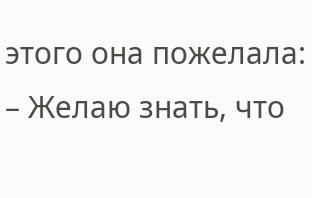этого она пожелала:
– Желаю знать, что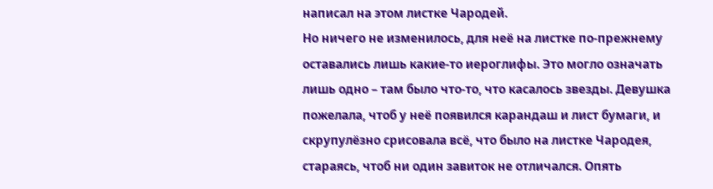написал на этом листке Чародей.
Но ничего не изменилось, для неё на листке по-прежнему оставались лишь какие-то иероглифы. Это могло означать лишь одно – там было что-то, что касалось звезды. Девушка пожелала, чтоб у неё появился карандаш и лист бумаги, и скрупулёзно срисовала всё, что было на листке Чародея, стараясь, чтоб ни один завиток не отличался. Опять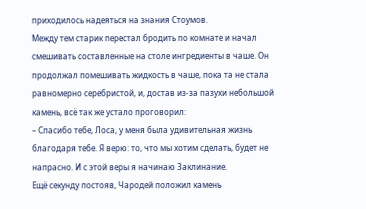приходилось надеяться на знания Стоумов.
Между тем старик перестал бродить по комнате и начал смешивать составленные на столе ингредиенты в чаше. Он продолжал помешивать жидкость в чаше, пока та не стала равномерно серебристой, и, достав из-за пазухи небольшой камень, всё так же устало проговорил:
– Спасибо тебе, Лоса, у меня была удивительная жизнь благодаря тебе. Я верю: то, что мы хотим сделать, будет не напрасно. И с этой веры я начинаю Заклинание.
Ещё секунду постояв, Чародей положил камень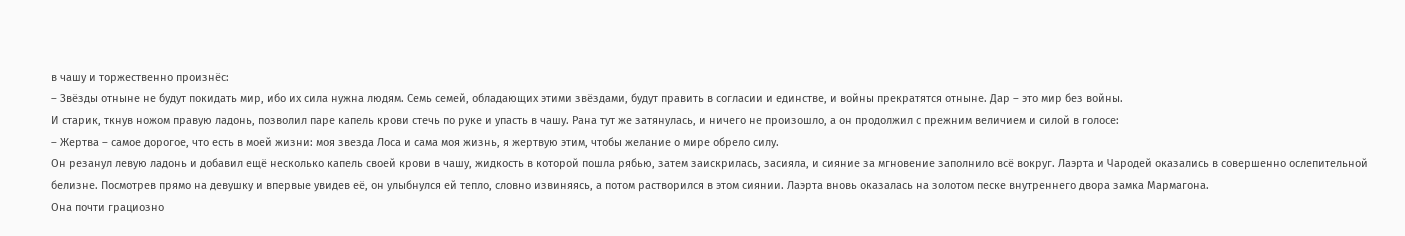в чашу и торжественно произнёс:
– Звёзды отныне не будут покидать мир, ибо их сила нужна людям. Семь семей, обладающих этими звёздами, будут править в согласии и единстве, и войны прекратятся отныне. Дар – это мир без войны.
И старик, ткнув ножом правую ладонь, позволил паре капель крови стечь по руке и упасть в чашу. Рана тут же затянулась, и ничего не произошло, а он продолжил с прежним величием и силой в голосе:
– Жертва – самое дорогое, что есть в моей жизни: моя звезда Лоса и сама моя жизнь, я жертвую этим, чтобы желание о мире обрело силу.
Он резанул левую ладонь и добавил ещё несколько капель своей крови в чашу, жидкость в которой пошла рябью, затем заискрилась, засияла, и сияние за мгновение заполнило всё вокруг. Лаэрта и Чародей оказались в совершенно ослепительной белизне. Посмотрев прямо на девушку и впервые увидев её, он улыбнулся ей тепло, словно извиняясь, а потом растворился в этом сиянии. Лаэрта вновь оказалась на золотом песке внутреннего двора замка Мармагона.
Она почти грациозно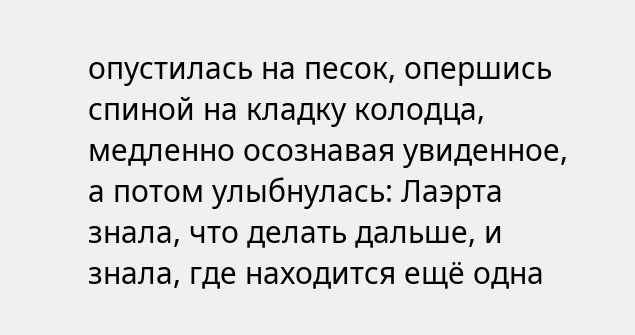опустилась на песок, опершись спиной на кладку колодца, медленно осознавая увиденное, а потом улыбнулась: Лаэрта знала, что делать дальше, и знала, где находится ещё одна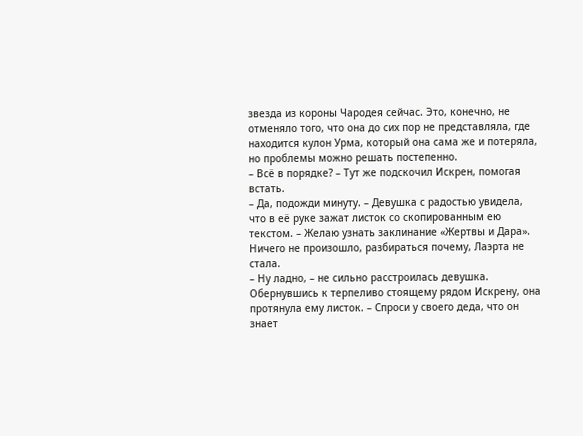звезда из короны Чародея сейчас. Это, конечно, не отменяло того, что она до сих пор не представляла, где находится кулон Урма, который она сама же и потеряла, но проблемы можно решать постепенно.
– Всё в порядке? – Тут же подскочил Искрен, помогая встать.
– Да, подожди минуту. – Девушка с радостью увидела, что в её руке зажат листок со скопированным ею текстом. – Желаю узнать заклинание «Жертвы и Дара».
Ничего не произошло, разбираться почему, Лаэрта не стала.
– Ну ладно, – не сильно расстроилась девушка. Обернувшись к терпеливо стоящему рядом Искрену, она протянула ему листок. – Спроси у своего деда, что он знает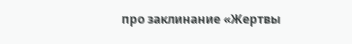про заклинание «Жертвы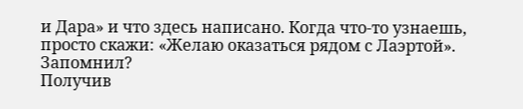и Дара» и что здесь написано. Когда что-то узнаешь, просто скажи: «Желаю оказаться рядом с Лаэртой». Запомнил?
Получив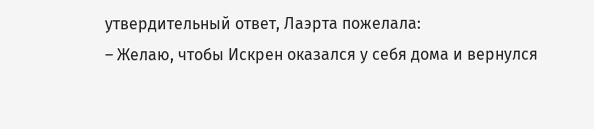утвердительный ответ, Лаэрта пожелала:
– Желаю, чтобы Искрен оказался у себя дома и вернулся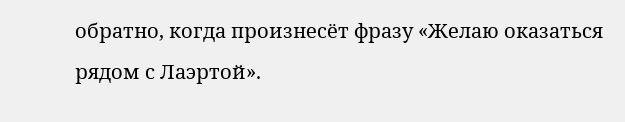обратно, когда произнесёт фразу «Желаю оказаться рядом с Лаэртой».